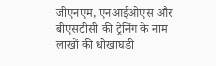जीएनएम, एनआईओएस और बीएसटीसी की ट्रेनिंग के नाम लाखों की धोखाघडी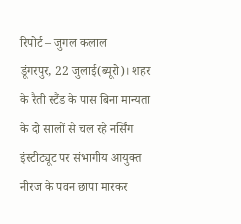रिपोर्ट – जुगल कलाल
डूंगरपुर, 22 जुलाई(ब्यूरो)। शहर के रैती स्टैंड के पास बिना मान्यता के दो सालों से चल रहे नर्सिंग इंस्टीट्यूट पर संभागीय आयुक्त नीरज के पवन छापा मारकर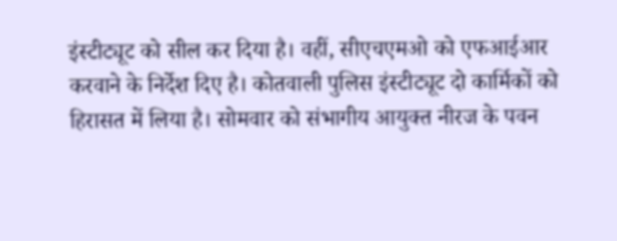इंस्टीट्यूट को सील कर दिया है। वहीं, सीएचएमओ को एफआईआर करवाने के निर्देश दिए है। कोतवाली पुलिस इंस्टीट्यूट दो कार्मिकों को हिरासत में लिया है। सोमवार को संभागीय आयुक्त नीरज के पवन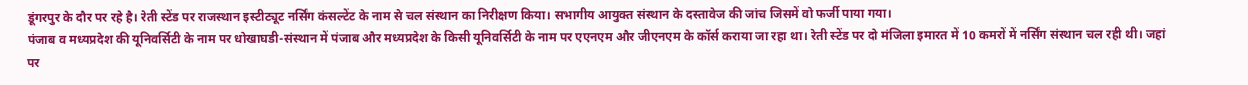डूंगरपुर के दौर पर रहे है। रेती स्टेंड पर राजस्थान इस्टीट्यूट नर्सिंग कंसल्टेंट के नाम से चल संस्थान का निरीक्षण किया। सभागीय आयुक्त संस्थान के दस्तावेज की जांच जिसमें वो फर्जी पाया गया।
पंजाब व मध्यप्रदेश की यूनिवर्सिटी के नाम पर धोखाघडी-संस्थान में पंजाब और मध्यप्रदेश के किसी यूनिवर्सिटी के नाम पर एएनएम और जीएनएम के कॉर्स कराया जा रहा था। रेती स्टेंड पर दो मंजिला इमारत में 10 कमरों में नर्सिंग संस्थान चल रही थी। जहां पर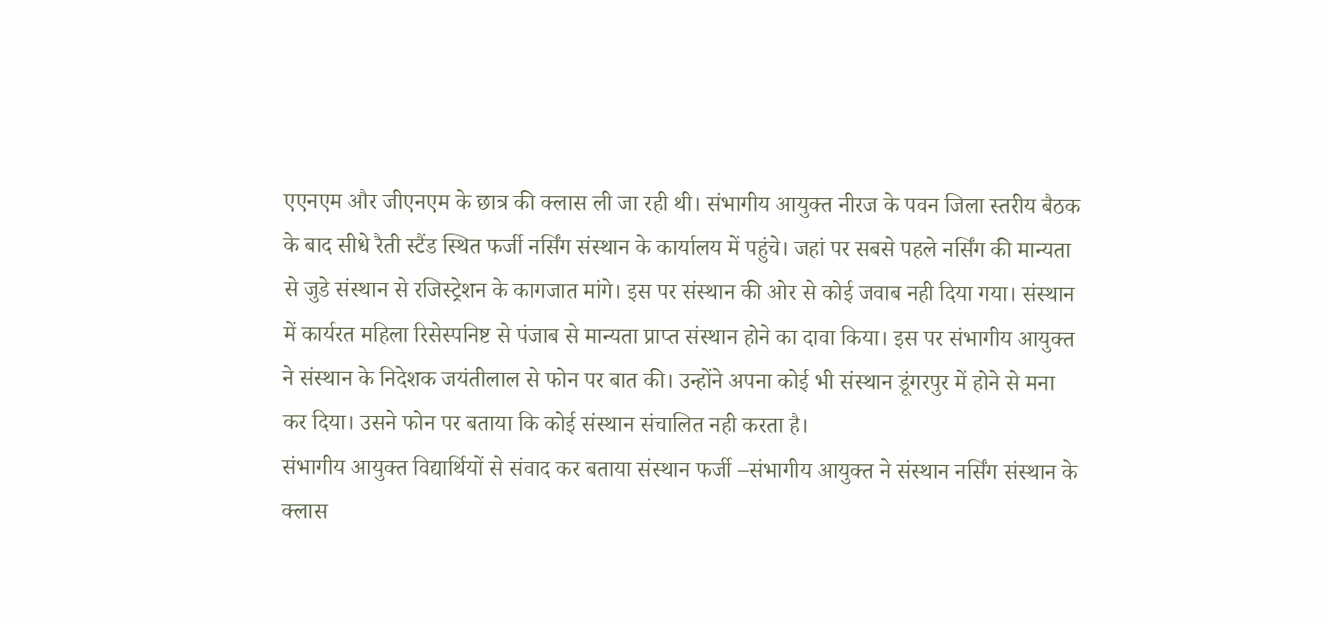एएनएम और जीएनएम के छात्र की क्लास ली जा रही थी। संभागीय आयुक्त नीरज के पवन जिला स्तरीय बैठक के बाद सीधे रैती स्टैंड स्थित फर्जी नर्सिंग संस्थान के कार्यालय में पहुंचे। जहां पर सबसे पहले नर्सिंग की मान्यता से जुडे संस्थान से रजिस्ट्रेशन के कागजात मांगे। इस पर संस्थान की ओर से कोई जवाब नही दिया गया। संस्थान में कार्यरत महिला रिसेस्पनिष्ट से पंजाब से मान्यता प्राप्त संस्थान होने का दावा किया। इस पर संभागीय आयुक्त ने संस्थान के निदेशक जयंतीलाल से फोन पर बात की। उन्होंने अपना कोई भी संस्थान डूंगरपुर में होने से मना कर दिया। उसने फोन पर बताया कि कोई संस्थान संचालित नही करता है।
संभागीय आयुक्त विद्यार्थियों से संवाद कर बताया संस्थान फर्जी –संभागीय आयुक्त ने संस्थान नर्सिंग संस्थान के क्लास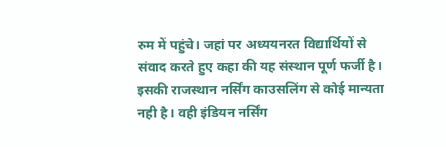रुम में पहुंचे। जहां पर अध्ययनरत विद्यार्थियों से संवाद करते हुए कहा की यह संस्थान पूर्ण फर्जी है। इसकी राजस्थान नर्सिंग काउसलिंग से कोई मान्यता नही है। वही इंडियन नर्सिंग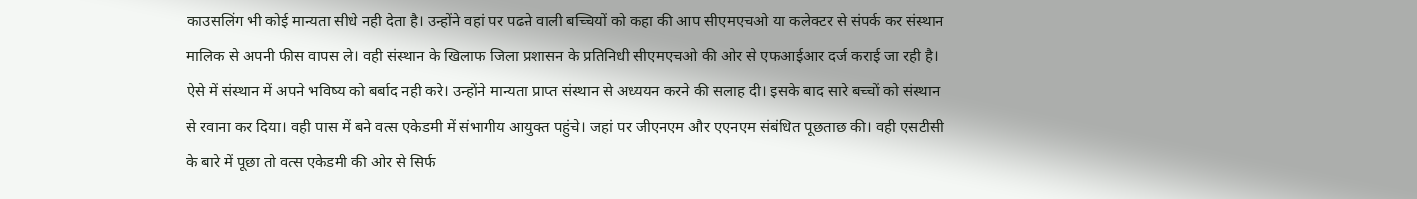काउसलिंग भी कोई मान्यता सीधे नही देता है। उन्होंने वहां पर पढऩे वाली बच्चियों को कहा की आप सीएमएचओ या कलेक्टर से संपर्क कर संस्थान मालिक से अपनी फीस वापस ले। वही संस्थान के खिलाफ जिला प्रशासन के प्रतिनिधी सीएमएचओ की ओर से एफआईआर दर्ज कराई जा रही है। ऐसे में संस्थान में अपने भविष्य को बर्बाद नही करे। उन्होंने मान्यता प्राप्त संस्थान से अध्ययन करने की सलाह दी। इसके बाद सारे बच्चों को संस्थान से रवाना कर दिया। वही पास में बने वत्स एकेडमी में संभागीय आयुक्त पहुंचे। जहां पर जीएनएम और एएनएम संबंधित पूछताछ की। वही एसटीसी के बारे में पूछा तो वत्स एकेडमी की ओर से सिर्फ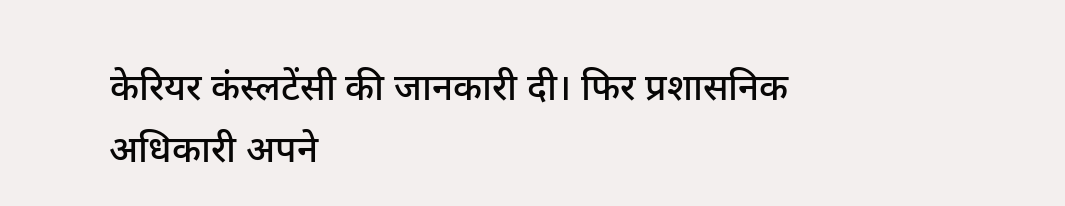केरियर कंस्लटेंसी की जानकारी दी। फिर प्रशासनिक अधिकारी अपने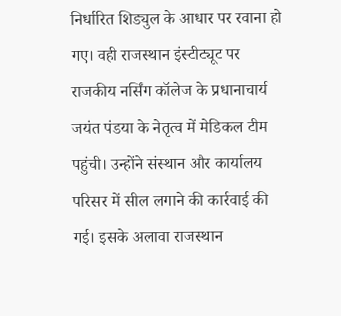निर्धारित शिड्युल के आधार पर रवाना हो गए। वही राजस्थान इंस्टीट्यूट पर राजकीय नर्सिंग कॉलेज के प्रधानाचार्य जयंत पंडया के नेतृत्व में मेडिकल टीम पहुंची। उन्होंने संस्थान और कार्यालय परिसर में सील लगाने की कार्रवाई की गई। इसके अलावा राजस्थान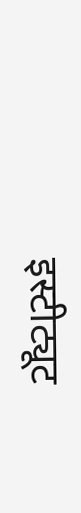इस्टीट्यूट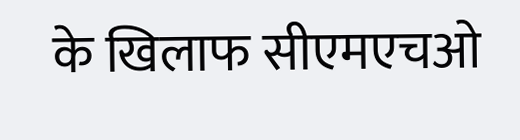के खिलाफ सीएमएचओ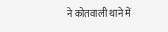ने कोतवाली थाने में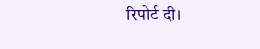रिपोर्ट दी।